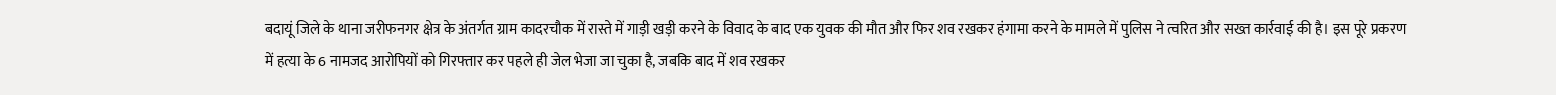बदायूं जिले के थाना जरीफनगर क्षेत्र के अंतर्गत ग्राम कादरचौक में रास्ते में गाड़ी खड़ी करने के विवाद के बाद एक युवक की मौत और फिर शव रखकर हंगामा करने के मामले में पुलिस ने त्वरित और सख्त कार्रवाई की है। इस पूरे प्रकरण में हत्या के 6 नामजद आरोपियों को गिरफ्तार कर पहले ही जेल भेजा जा चुका है, जबकि बाद में शव रखकर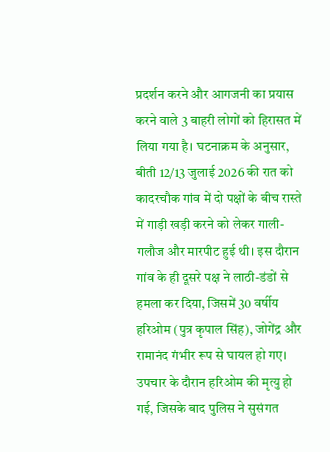प्रदर्शन करने और आगजनी का प्रयास करने वाले 3 बाहरी लोगों को हिरासत में लिया गया है। घटनाक्रम के अनुसार, बीती 12/13 जुलाई 2026 की रात को कादरचौक गांव में दो पक्षों के बीच रास्ते में गाड़ी खड़ी करने को लेकर गाली-गलौज और मारपीट हुई थी। इस दौरान गांव के ही दूसरे पक्ष ने लाठी-डंडों से हमला कर दिया, जिसमें 30 वर्षीय हरिओम (पुत्र कृपाल सिंह), जोगेंद्र और रामानंद गंभीर रूप से घायल हो गए। उपचार के दौरान हरिओम की मृत्यु हो गई, जिसके बाद पुलिस ने सुसंगत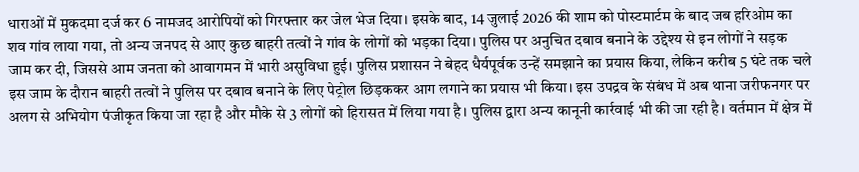धाराओं में मुकदमा दर्ज कर 6 नामजद आरोपियों को गिरफ्तार कर जेल भेज दिया। इसके बाद, 14 जुलाई 2026 की शाम को पोस्टमार्टम के बाद जब हरिओम का शव गांव लाया गया, तो अन्य जनपद से आए कुछ बाहरी तत्वों ने गांव के लोगों को भड़का दिया। पुलिस पर अनुचित दबाव बनाने के उद्देश्य से इन लोगों ने सड़क जाम कर दी, जिससे आम जनता को आवागमन में भारी असुविधा हुई। पुलिस प्रशासन ने बेहद धैर्यपूर्वक उन्हें समझाने का प्रयास किया, लेकिन करीब 5 घंटे तक चले इस जाम के दौरान बाहरी तत्वों ने पुलिस पर दबाव बनाने के लिए पेट्रोल छिड़ककर आग लगाने का प्रयास भी किया। इस उपद्रव के संबंध में अब थाना जरीफनगर पर अलग से अभियोग पंजीकृत किया जा रहा है और मौके से 3 लोगों को हिरासत में लिया गया है। पुलिस द्वारा अन्य कानूनी कार्रवाई भी की जा रही है। वर्तमान में क्षेत्र में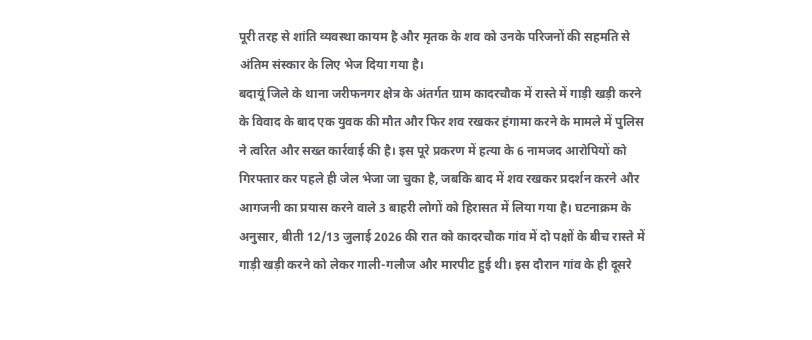पूरी तरह से शांति व्यवस्था कायम है और मृतक के शव को उनके परिजनों की सहमति से अंतिम संस्कार के लिए भेज दिया गया है।
बदायूं जिले के थाना जरीफनगर क्षेत्र के अंतर्गत ग्राम कादरचौक में रास्ते में गाड़ी खड़ी करने के विवाद के बाद एक युवक की मौत और फिर शव रखकर हंगामा करने के मामले में पुलिस ने त्वरित और सख्त कार्रवाई की है। इस पूरे प्रकरण में हत्या के 6 नामजद आरोपियों को गिरफ्तार कर पहले ही जेल भेजा जा चुका है, जबकि बाद में शव रखकर प्रदर्शन करने और आगजनी का प्रयास करने वाले 3 बाहरी लोगों को हिरासत में लिया गया है। घटनाक्रम के अनुसार, बीती 12/13 जुलाई 2026 की रात को कादरचौक गांव में दो पक्षों के बीच रास्ते में गाड़ी खड़ी करने को लेकर गाली-गलौज और मारपीट हुई थी। इस दौरान गांव के ही दूसरे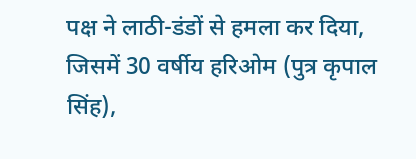पक्ष ने लाठी-डंडों से हमला कर दिया, जिसमें 30 वर्षीय हरिओम (पुत्र कृपाल सिंह),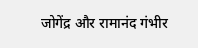जोगेंद्र और रामानंद गंभीर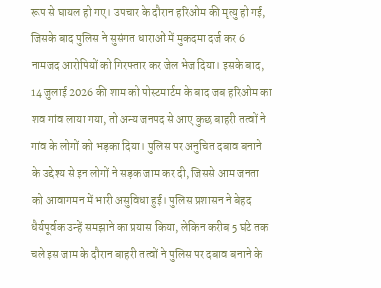रूप से घायल हो गए। उपचार के दौरान हरिओम की मृत्यु हो गई, जिसके बाद पुलिस ने सुसंगत धाराओं में मुकदमा दर्ज कर 6 नामजद आरोपियों को गिरफ्तार कर जेल भेज दिया। इसके बाद, 14 जुलाई 2026 की शाम को पोस्टमार्टम के बाद जब हरिओम का शव गांव लाया गया, तो अन्य जनपद से आए कुछ बाहरी तत्वों ने गांव के लोगों को भड़का दिया। पुलिस पर अनुचित दबाव बनाने के उद्देश्य से इन लोगों ने सड़क जाम कर दी, जिससे आम जनता को आवागमन में भारी असुविधा हुई। पुलिस प्रशासन ने बेहद धैर्यपूर्वक उन्हें समझाने का प्रयास किया, लेकिन करीब 5 घंटे तक चले इस जाम के दौरान बाहरी तत्वों ने पुलिस पर दबाव बनाने के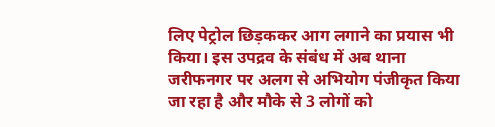लिए पेट्रोल छिड़ककर आग लगाने का प्रयास भी किया। इस उपद्रव के संबंध में अब थाना जरीफनगर पर अलग से अभियोग पंजीकृत किया जा रहा है और मौके से 3 लोगों को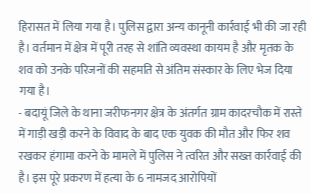हिरासत में लिया गया है। पुलिस द्वारा अन्य कानूनी कार्रवाई भी की जा रही है। वर्तमान में क्षेत्र में पूरी तरह से शांति व्यवस्था कायम है और मृतक के शव को उनके परिजनों की सहमति से अंतिम संस्कार के लिए भेज दिया गया है।
- बदायूं जिले के थाना जरीफनगर क्षेत्र के अंतर्गत ग्राम कादरचौक में रास्ते में गाड़ी खड़ी करने के विवाद के बाद एक युवक की मौत और फिर शव रखकर हंगामा करने के मामले में पुलिस ने त्वरित और सख्त कार्रवाई की है। इस पूरे प्रकरण में हत्या के 6 नामजद आरोपियों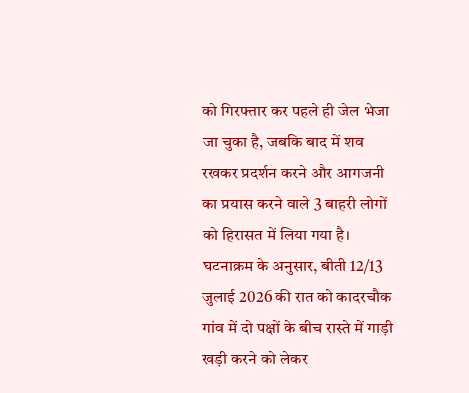को गिरफ्तार कर पहले ही जेल भेजा जा चुका है, जबकि बाद में शव रखकर प्रदर्शन करने और आगजनी का प्रयास करने वाले 3 बाहरी लोगों को हिरासत में लिया गया है। घटनाक्रम के अनुसार, बीती 12/13 जुलाई 2026 की रात को कादरचौक गांव में दो पक्षों के बीच रास्ते में गाड़ी खड़ी करने को लेकर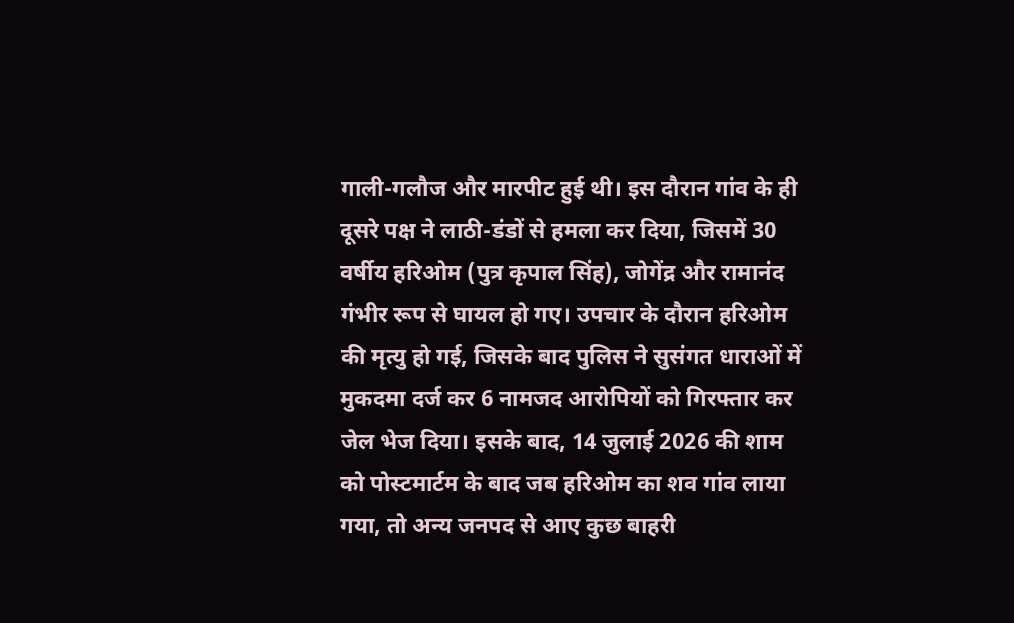गाली-गलौज और मारपीट हुई थी। इस दौरान गांव के ही दूसरे पक्ष ने लाठी-डंडों से हमला कर दिया, जिसमें 30 वर्षीय हरिओम (पुत्र कृपाल सिंह), जोगेंद्र और रामानंद गंभीर रूप से घायल हो गए। उपचार के दौरान हरिओम की मृत्यु हो गई, जिसके बाद पुलिस ने सुसंगत धाराओं में मुकदमा दर्ज कर 6 नामजद आरोपियों को गिरफ्तार कर जेल भेज दिया। इसके बाद, 14 जुलाई 2026 की शाम को पोस्टमार्टम के बाद जब हरिओम का शव गांव लाया गया, तो अन्य जनपद से आए कुछ बाहरी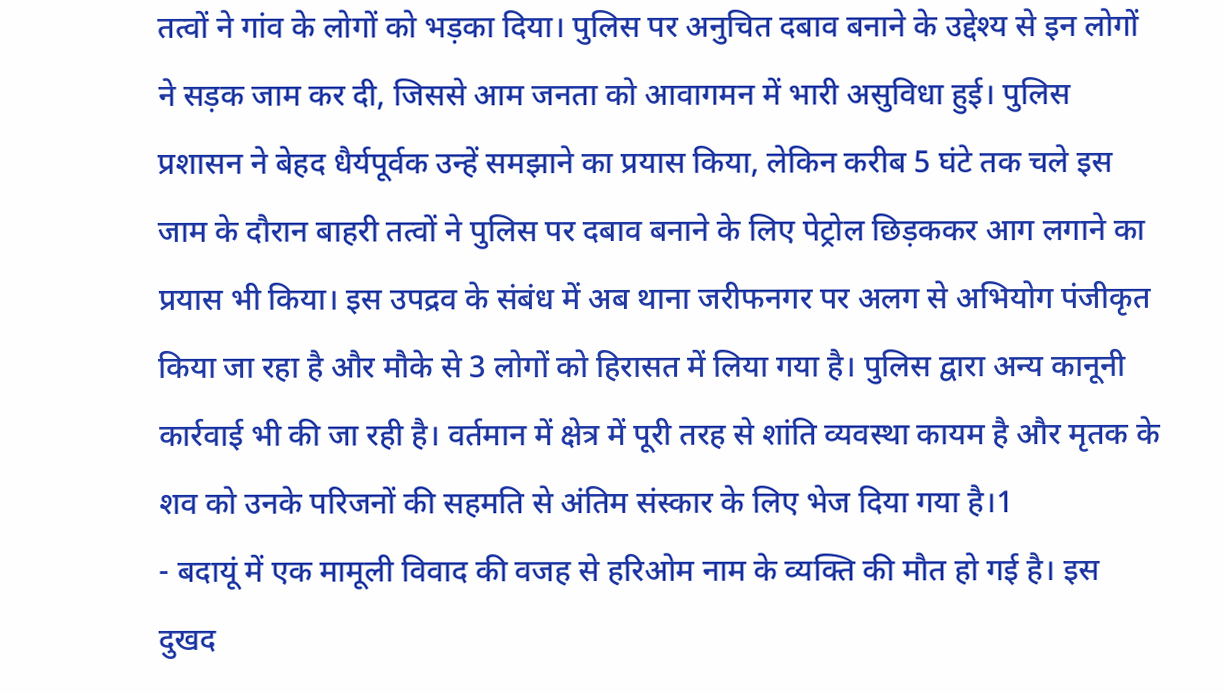तत्वों ने गांव के लोगों को भड़का दिया। पुलिस पर अनुचित दबाव बनाने के उद्देश्य से इन लोगों ने सड़क जाम कर दी, जिससे आम जनता को आवागमन में भारी असुविधा हुई। पुलिस प्रशासन ने बेहद धैर्यपूर्वक उन्हें समझाने का प्रयास किया, लेकिन करीब 5 घंटे तक चले इस जाम के दौरान बाहरी तत्वों ने पुलिस पर दबाव बनाने के लिए पेट्रोल छिड़ककर आग लगाने का प्रयास भी किया। इस उपद्रव के संबंध में अब थाना जरीफनगर पर अलग से अभियोग पंजीकृत किया जा रहा है और मौके से 3 लोगों को हिरासत में लिया गया है। पुलिस द्वारा अन्य कानूनी कार्रवाई भी की जा रही है। वर्तमान में क्षेत्र में पूरी तरह से शांति व्यवस्था कायम है और मृतक के शव को उनके परिजनों की सहमति से अंतिम संस्कार के लिए भेज दिया गया है।1
- बदायूं में एक मामूली विवाद की वजह से हरिओम नाम के व्यक्ति की मौत हो गई है। इस दुखद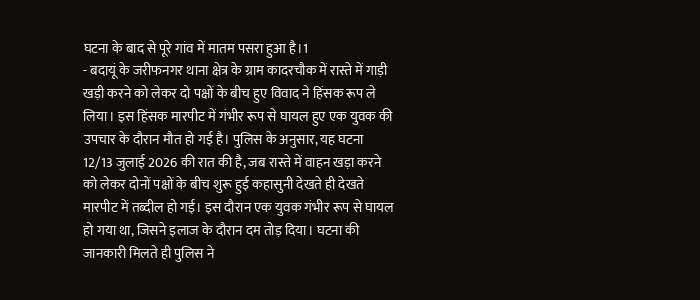घटना के बाद से पूरे गांव में मातम पसरा हुआ है।1
- बदायूं के जरीफनगर थाना क्षेत्र के ग्राम कादरचौक में रास्ते में गाड़ी खड़ी करने को लेकर दो पक्षों के बीच हुए विवाद ने हिंसक रूप ले लिया। इस हिंसक मारपीट में गंभीर रूप से घायल हुए एक युवक की उपचार के दौरान मौत हो गई है। पुलिस के अनुसार, यह घटना 12/13 जुलाई 2026 की रात की है, जब रास्ते में वाहन खड़ा करने को लेकर दोनों पक्षों के बीच शुरू हुई कहासुनी देखते ही देखते मारपीट में तब्दील हो गई। इस दौरान एक युवक गंभीर रूप से घायल हो गया था, जिसने इलाज के दौरान दम तोड़ दिया। घटना की जानकारी मिलते ही पुलिस ने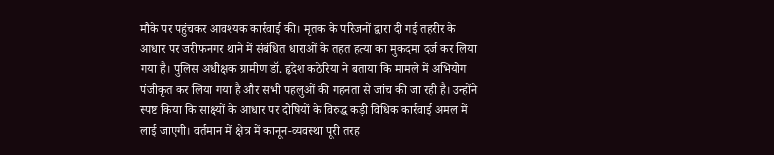मौके पर पहुंचकर आवश्यक कार्रवाई की। मृतक के परिजनों द्वारा दी गई तहरीर के आधार पर जरीफनगर थाने में संबंधित धाराओं के तहत हत्या का मुकदमा दर्ज कर लिया गया है। पुलिस अधीक्षक ग्रामीण डॉ. हृदेश कठेरिया ने बताया कि मामले में अभियोग पंजीकृत कर लिया गया है और सभी पहलुओं की गहनता से जांच की जा रही है। उन्होंने स्पष्ट किया कि साक्ष्यों के आधार पर दोषियों के विरुद्ध कड़ी विधिक कार्रवाई अमल में लाई जाएगी। वर्तमान में क्षेत्र में कानून-व्यवस्था पूरी तरह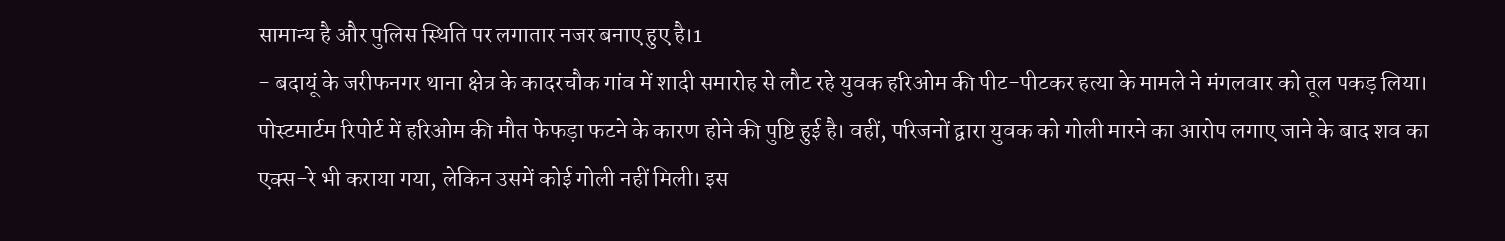सामान्य है और पुलिस स्थिति पर लगातार नजर बनाए हुए है।1
- बदायूं के जरीफनगर थाना क्षेत्र के कादरचौक गांव में शादी समारोह से लौट रहे युवक हरिओम की पीट-पीटकर हत्या के मामले ने मंगलवार को तूल पकड़ लिया। पोस्टमार्टम रिपोर्ट में हरिओम की मौत फेफड़ा फटने के कारण होने की पुष्टि हुई है। वहीं, परिजनों द्वारा युवक को गोली मारने का आरोप लगाए जाने के बाद शव का एक्स-रे भी कराया गया, लेकिन उसमें कोई गोली नहीं मिली। इस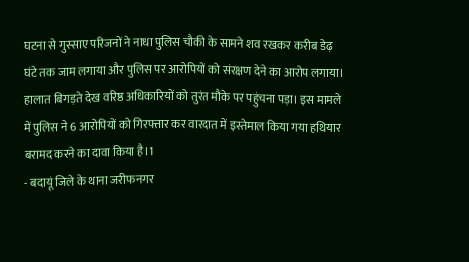घटना से गुस्साए परिजनों ने नाधा पुलिस चौकी के सामने शव रखकर करीब डेढ़ घंटे तक जाम लगाया और पुलिस पर आरोपियों को संरक्षण देने का आरोप लगाया। हालात बिगड़ते देख वरिष्ठ अधिकारियों को तुरंत मौके पर पहुंचना पड़ा। इस मामले में पुलिस ने 6 आरोपियों को गिरफ्तार कर वारदात में इस्तेमाल किया गया हथियार बरामद करने का दावा किया है।1
- बदायूं जिले के थाना जरीफनगर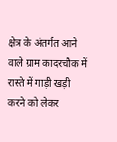क्षेत्र के अंतर्गत आने वाले ग्राम कादरचौक में रास्ते में गाड़ी खड़ी करने को लेकर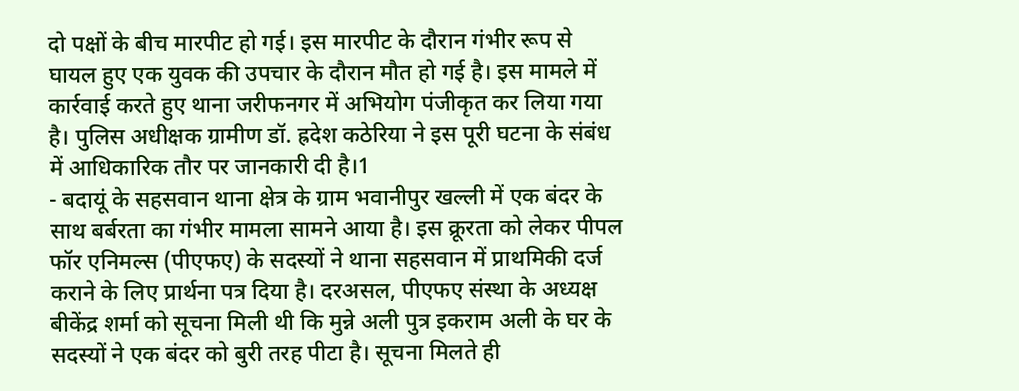दो पक्षों के बीच मारपीट हो गई। इस मारपीट के दौरान गंभीर रूप से घायल हुए एक युवक की उपचार के दौरान मौत हो गई है। इस मामले में कार्रवाई करते हुए थाना जरीफनगर में अभियोग पंजीकृत कर लिया गया है। पुलिस अधीक्षक ग्रामीण डॉ. ह्रदेश कठेरिया ने इस पूरी घटना के संबंध में आधिकारिक तौर पर जानकारी दी है।1
- बदायूं के सहसवान थाना क्षेत्र के ग्राम भवानीपुर खल्ली में एक बंदर के साथ बर्बरता का गंभीर मामला सामने आया है। इस क्रूरता को लेकर पीपल फॉर एनिमल्स (पीएफए) के सदस्यों ने थाना सहसवान में प्राथमिकी दर्ज कराने के लिए प्रार्थना पत्र दिया है। दरअसल, पीएफए संस्था के अध्यक्ष बीकेंद्र शर्मा को सूचना मिली थी कि मुन्ने अली पुत्र इकराम अली के घर के सदस्यों ने एक बंदर को बुरी तरह पीटा है। सूचना मिलते ही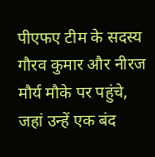पीएफए टीम के सदस्य गौरव कुमार और नीरज मौर्य मौके पर पहुंचे, जहां उन्हें एक बंद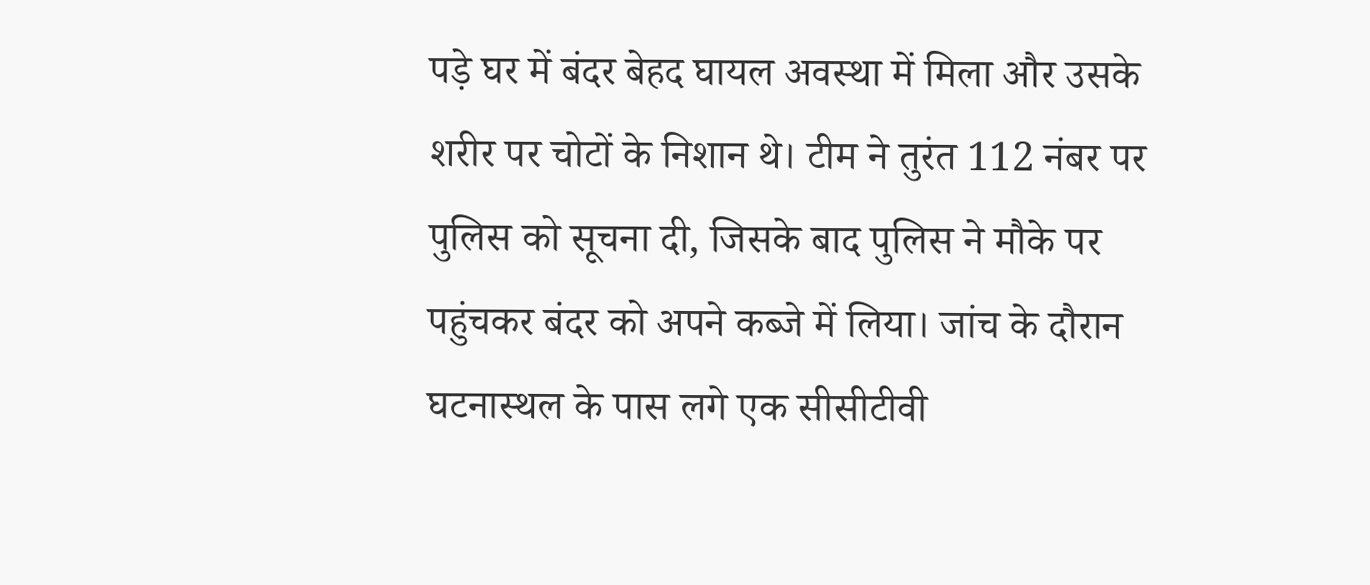पड़े घर में बंदर बेहद घायल अवस्था में मिला और उसके शरीर पर चोटों के निशान थे। टीम ने तुरंत 112 नंबर पर पुलिस को सूचना दी, जिसके बाद पुलिस ने मौके पर पहुंचकर बंदर को अपने कब्जे में लिया। जांच के दौरान घटनास्थल के पास लगे एक सीसीटीवी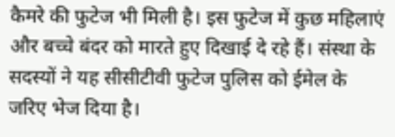कैमरे की फुटेज भी मिली है। इस फुटेज में कुछ महिलाएं और बच्चे बंदर को मारते हुए दिखाई दे रहे हैं। संस्था के सदस्यों ने यह सीसीटीवी फुटेज पुलिस को ईमेल के जरिए भेज दिया है।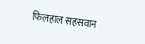फिलहाल सहसवान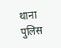थाना पुलिस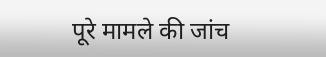पूरे मामले की जांच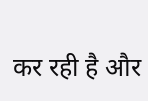कर रही है और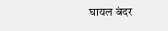घायल बंदर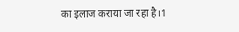का इलाज कराया जा रहा है।1